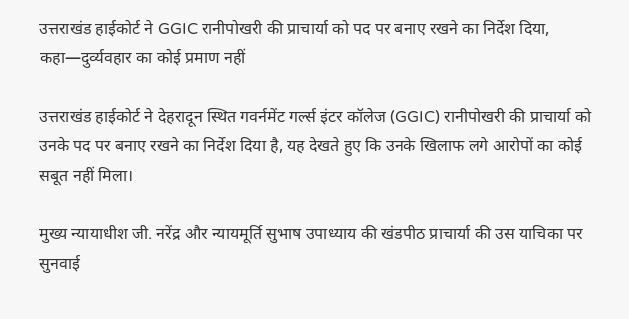उत्तराखंड हाईकोर्ट ने GGIC रानीपोखरी की प्राचार्या को पद पर बनाए रखने का निर्देश दिया, कहा—दुर्व्यवहार का कोई प्रमाण नहीं

उत्तराखंड हाईकोर्ट ने देहरादून स्थित गवर्नमेंट गर्ल्स इंटर कॉलेज (GGIC) रानीपोखरी की प्राचार्या को उनके पद पर बनाए रखने का निर्देश दिया है, यह देखते हुए कि उनके खिलाफ लगे आरोपों का कोई सबूत नहीं मिला।

मुख्य न्यायाधीश जी. नरेंद्र और न्यायमूर्ति सुभाष उपाध्याय की खंडपीठ प्राचार्या की उस याचिका पर सुनवाई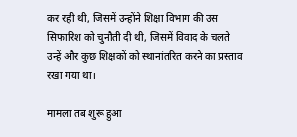कर रही थी, जिसमें उन्होंने शिक्षा विभाग की उस सिफारिश को चुनौती दी थी, जिसमें विवाद के चलते उन्हें और कुछ शिक्षकों को स्थानांतरित करने का प्रस्ताव रखा गया था।

मामला तब शुरू हुआ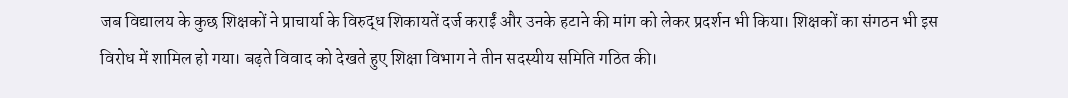जब विद्यालय के कुछ शिक्षकों ने प्राचार्या के विरुद्ध शिकायतें दर्ज कराईं और उनके हटाने की मांग को लेकर प्रदर्शन भी किया। शिक्षकों का संगठन भी इस विरोध में शामिल हो गया। बढ़ते विवाद को देखते हुए शिक्षा विभाग ने तीन सदस्यीय समिति गठित की।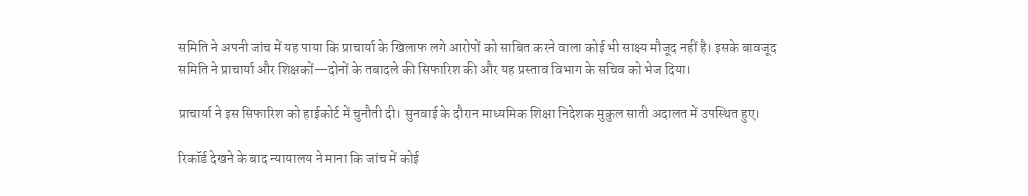समिति ने अपनी जांच में यह पाया कि प्राचार्या के खिलाफ लगे आरोपों को साबित करने वाला कोई भी साक्ष्य मौजूद नहीं है। इसके बावजूद समिति ने प्राचार्या और शिक्षकों—दोनों के तबादले की सिफारिश की और यह प्रस्ताव विभाग के सचिव को भेज दिया।

प्राचार्या ने इस सिफारिश को हाईकोर्ट में चुनौती दी। सुनवाई के दौरान माध्यमिक शिक्षा निदेशक मुकुल साती अदालत में उपस्थित हुए।

रिकॉर्ड देखने के बाद न्यायालय ने माना कि जांच में कोई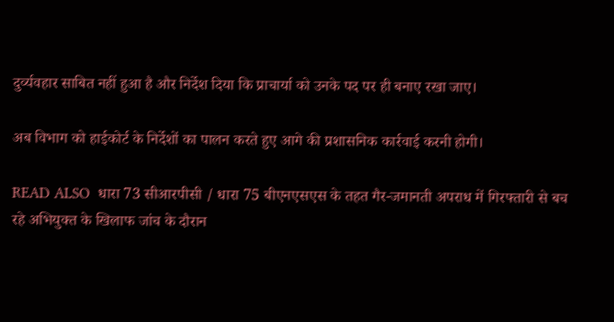दुर्व्यवहार साबित नहीं हुआ है और निर्देश दिया कि प्राचार्या को उनके पद पर ही बनाए रखा जाए।

अब विभाग को हाईकोर्ट के निर्देशों का पालन करते हुए आगे की प्रशासनिक कार्रवाई करनी होगी।

READ ALSO  धारा 73 सीआरपीसी / धारा 75 बीएनएसएस के तहत गैर-जमानती अपराध में गिरफ्तारी से बच रहे अभियुक्त के खिलाफ जांच के दौरान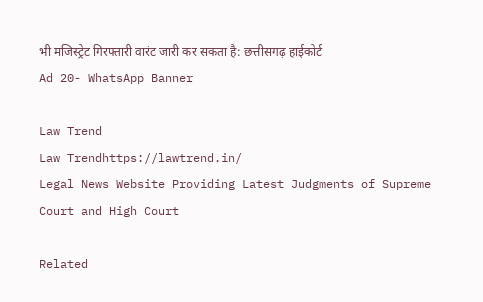भी मजिस्ट्रेट गिरफ्तारी वारंट जारी कर सकता है: छत्तीसगढ़ हाईकोर्ट
Ad 20- WhatsApp Banner

Law Trend
Law Trendhttps://lawtrend.in/
Legal News Website Providing Latest Judgments of Supreme Court and High Court

Related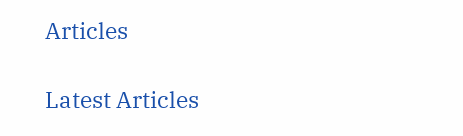Articles

Latest Articles